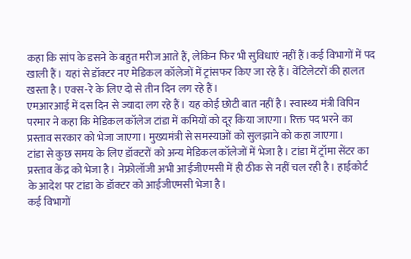कहा कि सांप के डसने के बहुत मरीज आते हैं, लेकिन फिर भी सुविधाएं नहीं हैं।कई विभागों में पद खाली हैं। यहां से डॉक्टर नए मेडिकल कॉलेजों में ट्रांसफर किए जा रहे हैं। वेंटिलेटरों की हालत खस्ता है। एक्स-रे के लिए दो से तीन दिन लग रहे हैं।
एमआरआई में दस दिन से ज्यादा लग रहे हैं। यह कोई छोटी बात नहीं है। स्वास्थ्य मंत्री विपिन परमार ने कहा कि मेडिकल कॉलेज टांडा में कमियों को दूर किया जाएगा। रिक्त पद भरने का प्रस्ताव सरकार को भेजा जाएगा। मुख्यमंत्री से समस्याओं को सुलझाने को कहा जाएगा।
टांडा से कुछ समय के लिए डॉक्टरों को अन्य मेडिकल कॉलेजों में भेजा है। टांडा में ट्रॉमा सेंटर का प्रस्ताव केंद्र को भेजा है। नेफ्रोलॉजी अभी आईजीएमसी में ही ठीक से नहीं चल रही है। हाईकोर्ट के आदेश पर टांडा के डॉक्टर को आईजीएमसी भेजा है।
कई विभागों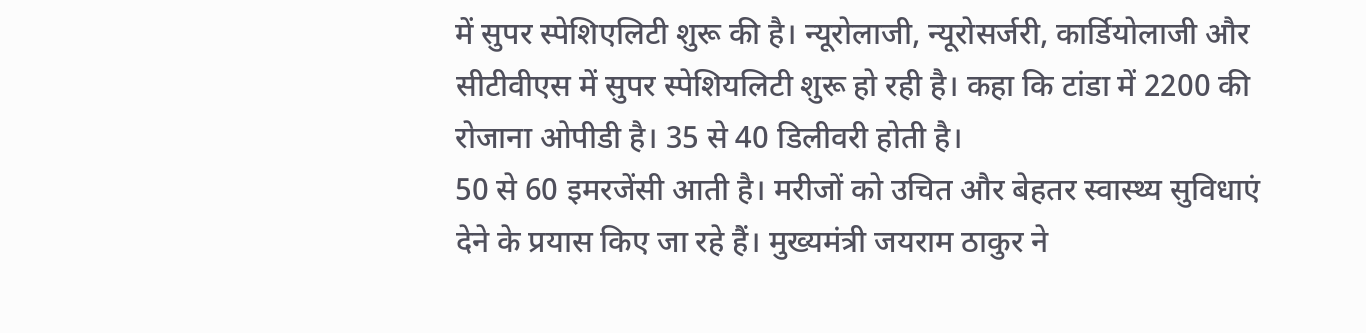में सुपर स्पेशिएलिटी शुरू की है। न्यूरोलाजी, न्यूरोसर्जरी, कार्डियोलाजी और सीटीवीएस में सुपर स्पेशियलिटी शुरू हो रही है। कहा कि टांडा में 2200 की रोजाना ओपीडी है। 35 से 40 डिलीवरी होती है।
50 से 60 इमरजेंसी आती है। मरीजों को उचित और बेहतर स्वास्थ्य सुविधाएं देने के प्रयास किए जा रहे हैं। मुख्यमंत्री जयराम ठाकुर ने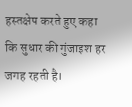हस्तक्षेप करते हुए कहा कि सुधार की गुंजाइश हर जगह रहती है।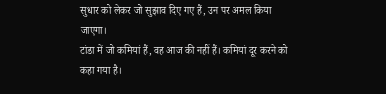सुधार को लेकर जो सुझाव दिए गए हैं, उन पर अमल किया जाएगा।
टांडा में जो कमियां हैं, वह आज की नहीं हैं। कमियां दूर करने को कहा गया है।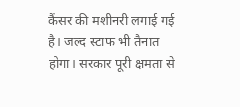कैंसर की मशीनरी लगाई गई है। जल्द स्टाफ भी तैनात होगा। सरकार पूरी क्षमता से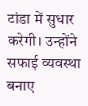टांडा में सुधार करेगी। उन्होंने सफाई व्यवस्था बनाए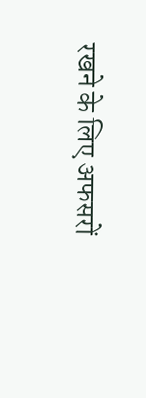रखने के लिए अफसरों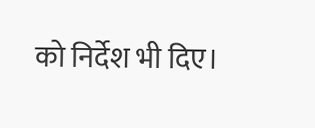को निर्देश भी दिए।